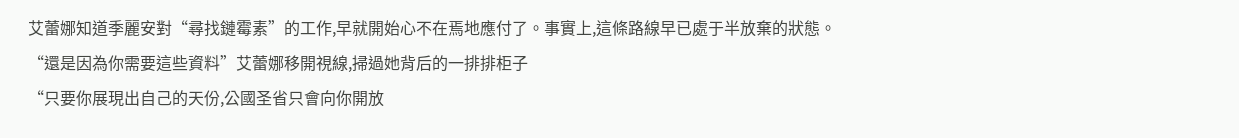艾蕾娜知道季麗安對“尋找鏈霉素”的工作,早就開始心不在焉地應付了。事實上,這條路線早已處于半放棄的狀態。
“還是因為你需要這些資料”艾蕾娜移開視線,掃過她背后的一排排柜子
“只要你展現出自己的天份,公國圣省只會向你開放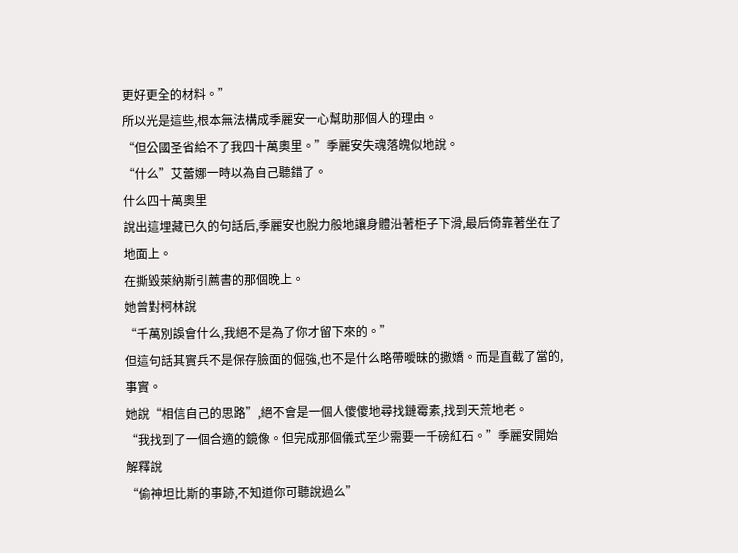更好更全的材料。”
所以光是這些,根本無法構成季麗安一心幫助那個人的理由。
“但公國圣省給不了我四十萬奧里。”季麗安失魂落魄似地說。
“什么”艾蕾娜一時以為自己聽錯了。
什么四十萬奧里
說出這埋藏已久的句話后,季麗安也脫力般地讓身體沿著柜子下滑,最后倚靠著坐在了地面上。
在撕毀萊納斯引薦書的那個晚上。
她曾對柯林說
“千萬別誤會什么,我絕不是為了你才留下來的。”
但這句話其實兵不是保存臉面的倔強,也不是什么略帶曖昧的撒嬌。而是直截了當的,事實。
她說“相信自己的思路”,絕不會是一個人傻傻地尋找鏈霉素,找到天荒地老。
“我找到了一個合適的鏡像。但完成那個儀式至少需要一千磅紅石。”季麗安開始解釋說
“偷神坦比斯的事跡,不知道你可聽說過么”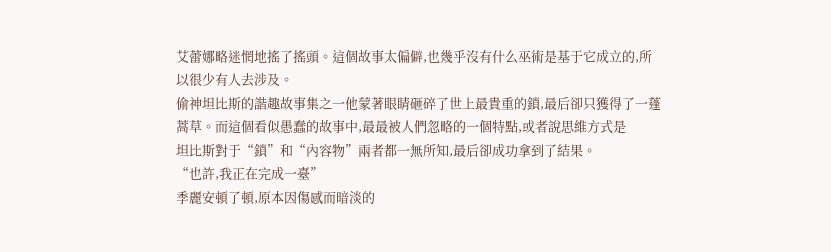艾蕾娜略迷惘地搖了搖頭。這個故事太偏僻,也幾乎沒有什么巫術是基于它成立的,所以很少有人去涉及。
偷神坦比斯的諧趣故事集之一他蒙著眼睛砸碎了世上最貴重的鎖,最后卻只獲得了一蓬蒿草。而這個看似愚蠢的故事中,最最被人們忽略的一個特點,或者說思維方式是
坦比斯對于“鎖”和“內容物”兩者都一無所知,最后卻成功拿到了結果。
“也許,我正在完成一臺”
季麗安頓了頓,原本因傷感而暗淡的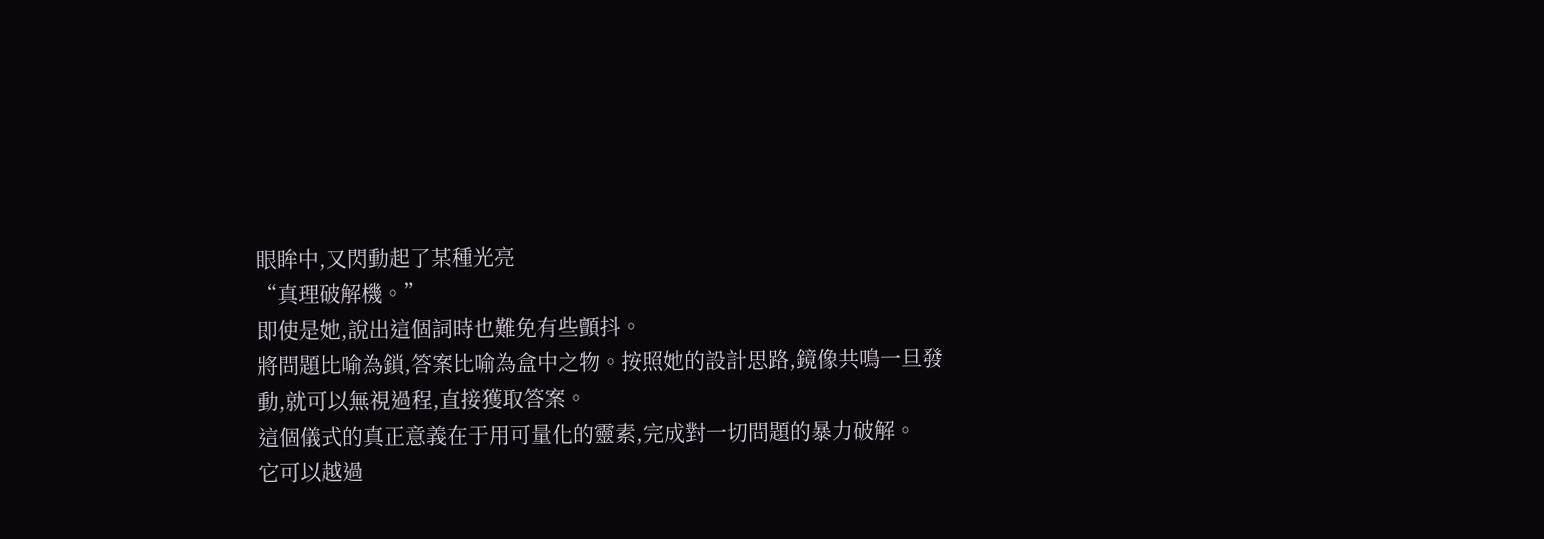眼眸中,又閃動起了某種光亮
“真理破解機。”
即使是她,說出這個詞時也難免有些顫抖。
將問題比喻為鎖,答案比喻為盒中之物。按照她的設計思路,鏡像共鳴一旦發動,就可以無視過程,直接獲取答案。
這個儀式的真正意義在于用可量化的靈素,完成對一切問題的暴力破解。
它可以越過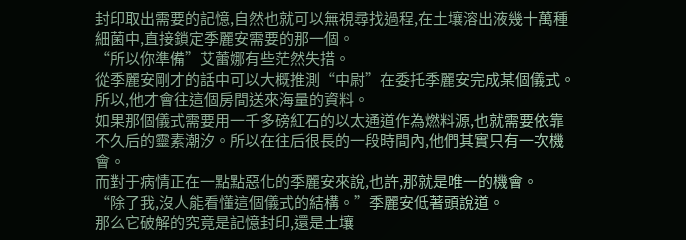封印取出需要的記憶,自然也就可以無視尋找過程,在土壤溶出液幾十萬種細菌中,直接鎖定季麗安需要的那一個。
“所以你準備”艾蕾娜有些茫然失措。
從季麗安剛才的話中可以大概推測“中尉”在委托季麗安完成某個儀式。所以,他才會往這個房間送來海量的資料。
如果那個儀式需要用一千多磅紅石的以太通道作為燃料源,也就需要依靠不久后的靈素潮汐。所以在往后很長的一段時間內,他們其實只有一次機會。
而對于病情正在一點點惡化的季麗安來說,也許,那就是唯一的機會。
“除了我,沒人能看懂這個儀式的結構。”季麗安低著頭說道。
那么它破解的究竟是記憶封印,還是土壤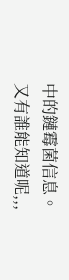中的鏈霉菌信息。
又有誰能知道呢,,,